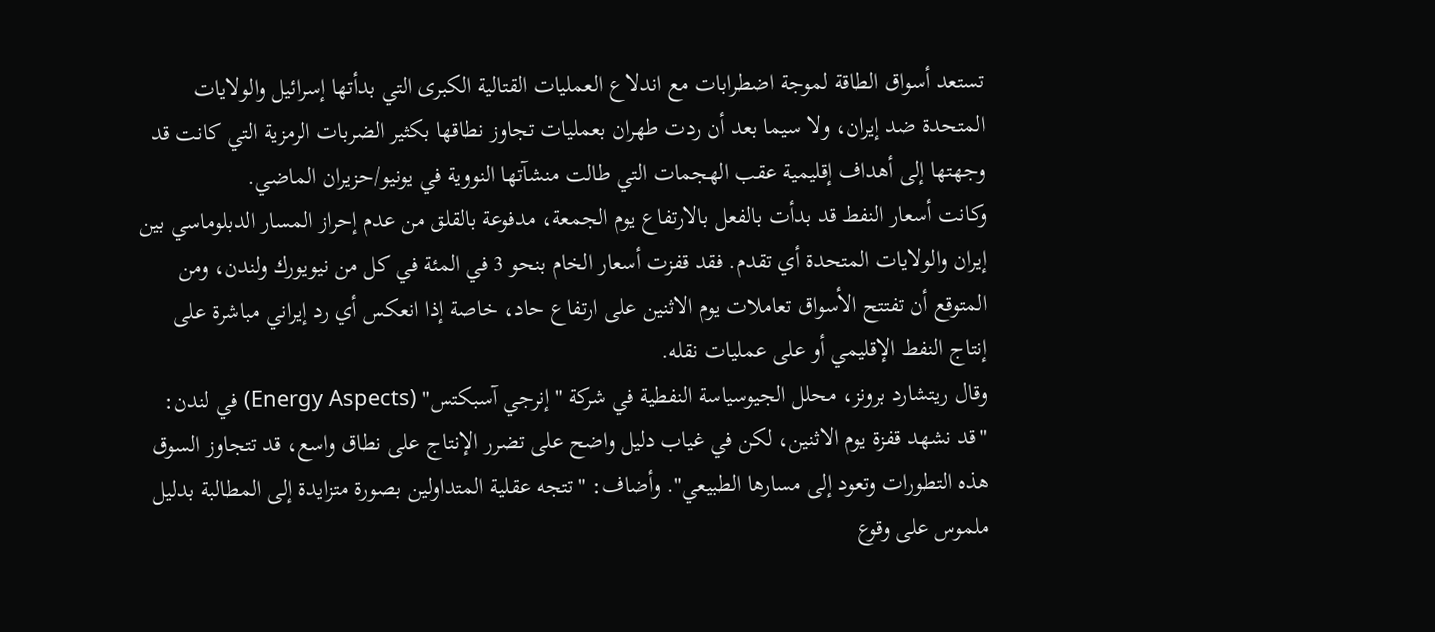تستعد أسواق الطاقة لموجة اضطرابات مع اندلاع العمليات القتالية الكبرى التي بدأتها إسرائيل والولايات المتحدة ضد إيران، ولا سيما بعد أن ردت طهران بعمليات تجاوز نطاقها بكثير الضربات الرمزية التي كانت قد وجهتها إلى أهداف إقليمية عقب الهجمات التي طالت منشآتها النووية في يونيو/حزيران الماضي.
وكانت أسعار النفط قد بدأت بالفعل بالارتفاع يوم الجمعة، مدفوعة بالقلق من عدم إحراز المسار الدبلوماسي بين إيران والولايات المتحدة أي تقدم. فقد قفزت أسعار الخام بنحو 3 في المئة في كل من نيويورك ولندن، ومن المتوقع أن تفتتح الأسواق تعاملات يوم الاثنين على ارتفاع حاد، خاصة إذا انعكس أي رد إيراني مباشرة على إنتاج النفط الإقليمي أو على عمليات نقله.
وقال ريتشارد برونز، محلل الجيوسياسة النفطية في شركة "إنرجي آسبكتس" (Energy Aspects) في لندن: "قد نشهد قفزة يوم الاثنين، لكن في غياب دليل واضح على تضرر الإنتاج على نطاق واسع، قد تتجاوز السوق هذه التطورات وتعود إلى مسارها الطبيعي". وأضاف: "تتجه عقلية المتداولين بصورة متزايدة إلى المطالبة بدليل ملموس على وقوع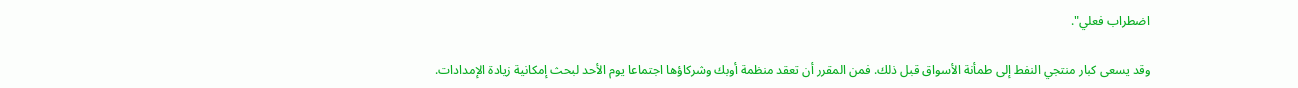اضطراب فعلي".

وقد يسعى كبار منتجي النفط إلى طمأنة الأسواق قبل ذلك. فمن المقرر أن تعقد منظمة أوبك وشركاؤها اجتماعا يوم الأحد لبحث إمكانية زيادة الإمدادات.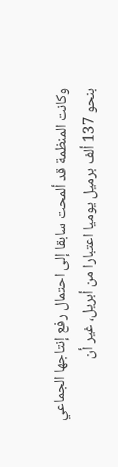وكانت المنظمة قد ألمحت سابقا إلى احتمال رفع إنتاجها الجماعي بنحو 137 ألف برميل يوميا اعتبارا من أبريل، غير أن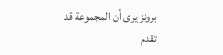برونز يرى أن المجموعة قد تقدم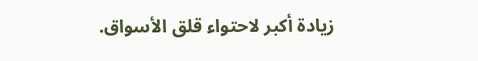زيادة أكبر لاحتواء قلق الأسواق.